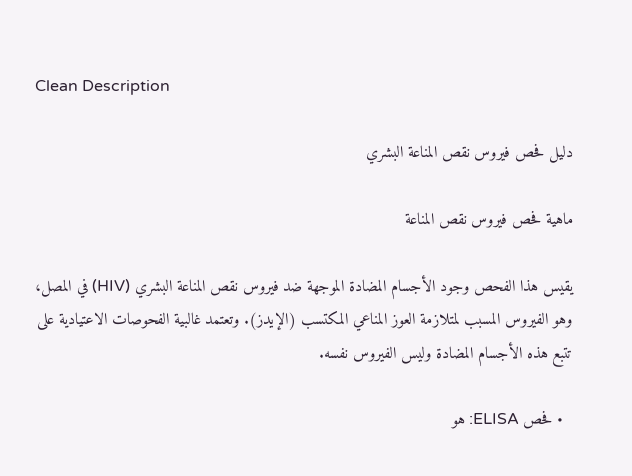Clean Description

دليل فحص فيروس نقص المناعة البشري

ماهية فحص فيروس نقص المناعة

يقيس هذا الفحص وجود الأجسام المضادة الموجهة ضد فيروس نقص المناعة البشري (HIV) في المصل، وهو الفيروس المسبب لمتلازمة العوز المناعي المكتسب (الإيدز). وتعتمد غالبية الفحوصات الاعتيادية على تتبع هذه الأجسام المضادة وليس الفيروس نفسه.

  • فحص ELISA: هو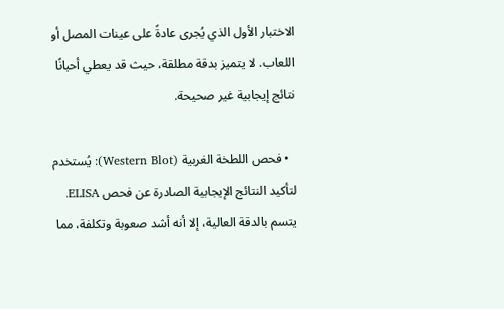الاختبار الأول الذي يُجرى عادةً على عينات المصل أو اللعاب. لا يتميز بدقة مطلقة، حيث قد يعطي أحيانًا نتائج إيجابية غير صحيحة.

  • فحص اللطخة الغربية (Western Blot): يُستخدم لتأكيد النتائج الإيجابية الصادرة عن فحص ELISA. يتسم بالدقة العالية، إلا أنه أشد صعوبة وتكلفة، مما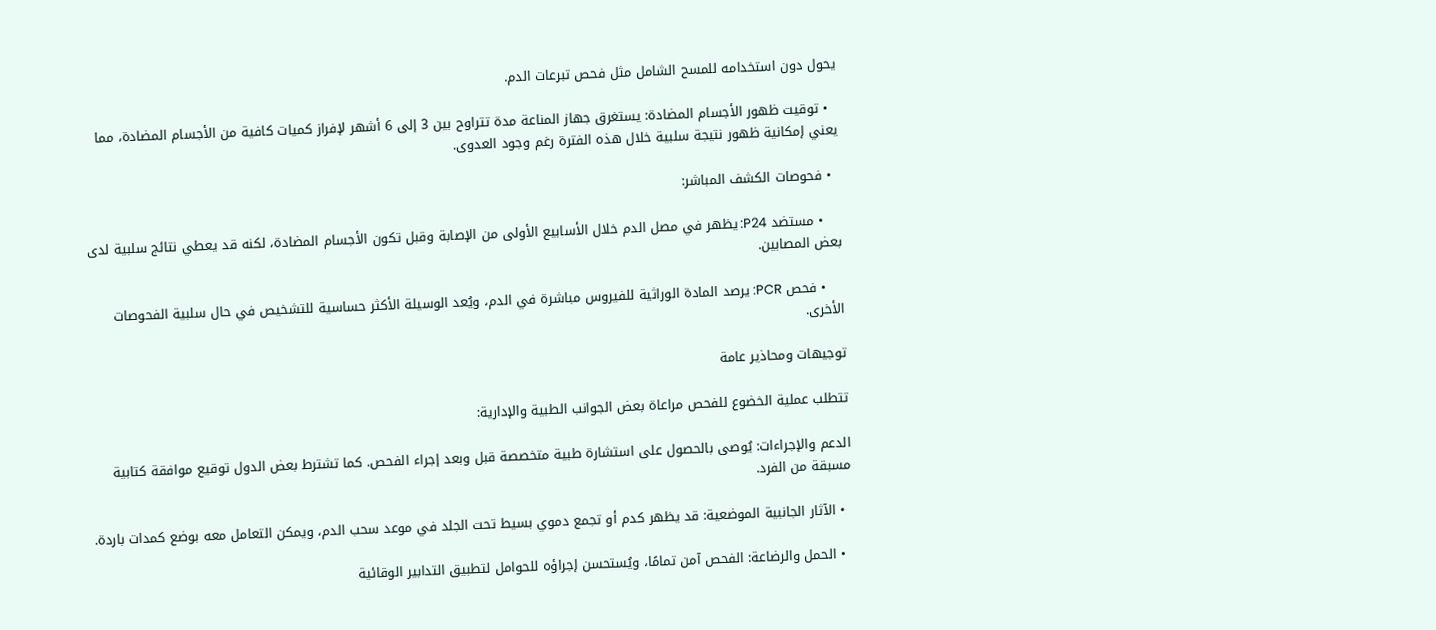يحول دون استخدامه للمسح الشامل مثل فحص تبرعات الدم.

  • توقيت ظهور الأجسام المضادة: يستغرق جهاز المناعة مدة تتراوح بين 3 إلى 6 أشهر لإفراز كميات كافية من الأجسام المضادة، مما يعني إمكانية ظهور نتيجة سلبية خلال هذه الفترة رغم وجود العدوى.

  • فحوصات الكشف المباشر:

    • مستضد P24: يظهر في مصل الدم خلال الأسابيع الأولى من الإصابة وقبل تكون الأجسام المضادة، لكنه قد يعطي نتائج سلبية لدى بعض المصابين.

    • فحص PCR: يرصد المادة الوراثية للفيروس مباشرة في الدم، ويُعد الوسيلة الأكثر حساسية للتشخيص في حال سلبية الفحوصات الأخرى.

توجيهات ومحاذير عامة

تتطلب عملية الخضوع للفحص مراعاة بعض الجوانب الطبية والإدارية:

الدعم والإجراءات: يُوصى بالحصول على استشارة طبية متخصصة قبل وبعد إجراء الفحص. كما تشترط بعض الدول توقيع موافقة كتابية مسبقة من الفرد.

  • الآثار الجانبية الموضعية: قد يظهر كدم أو تجمع دموي بسيط تحت الجلد في موعد سحب الدم، ويمكن التعامل معه بوضع كمدات باردة.

  • الحمل والرضاعة: الفحص آمن تمامًا، ويُستحسن إجراؤه للحوامل لتطبيق التدابير الوقائية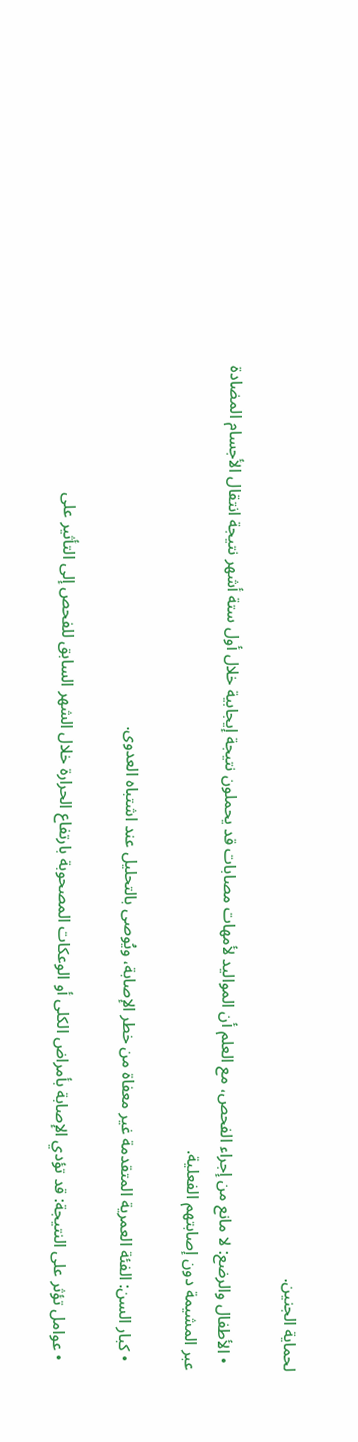لحماية الجنين.

  • الأطفال والرضع: لا مانع من إجراء الفحص، مع العلم أن المواليد لأمهات مصابات قد يحملون نتيجة إيجابية خلال أول ستة أشهر نتيجة انتقال الأجسام المضادة عبر المشيمة دون إصابتهم الفعلية.

  • كبار السن: الفئة العمرية المتقدمة غير معفاة من خطر الإصابة، ويُوصى بالتحليل عند اشتباه العدوى.

  • عوامل تؤثر على النتيجة: قد تؤدي الإصابة بأمراض الكلى أو الوعكات المصحوبة بارتفاع الحرارة خلال الشهر السابق للفحص إلى التأثير على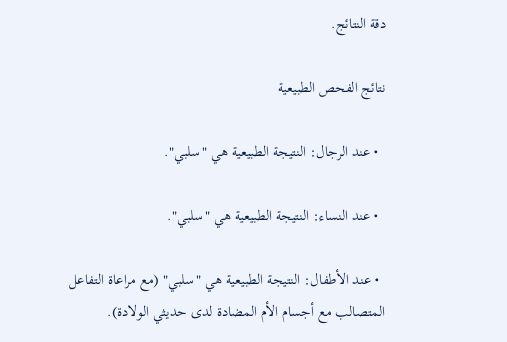دقة النتائج.

نتائج الفحص الطبيعية

  • عند الرجال: النتيجة الطبيعية هي "سلبي".

  • عند النساء: النتيجة الطبيعية هي "سلبي".

  • عند الأطفال: النتيجة الطبيعية هي "سلبي" (مع مراعاة التفاعل المتصالب مع أجسام الأم المضادة لدى حديثي الولادة).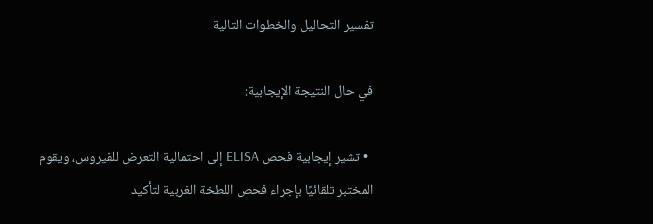تفسير التحاليل والخطوات التالية

في حال النتيجة الإيجابية:

  • تشير إيجابية فحص ELISA إلى احتمالية التعرض للفيروس، ويقوم المختبر تلقائيًا بإجراء فحص اللطخة الغربية لتأكيد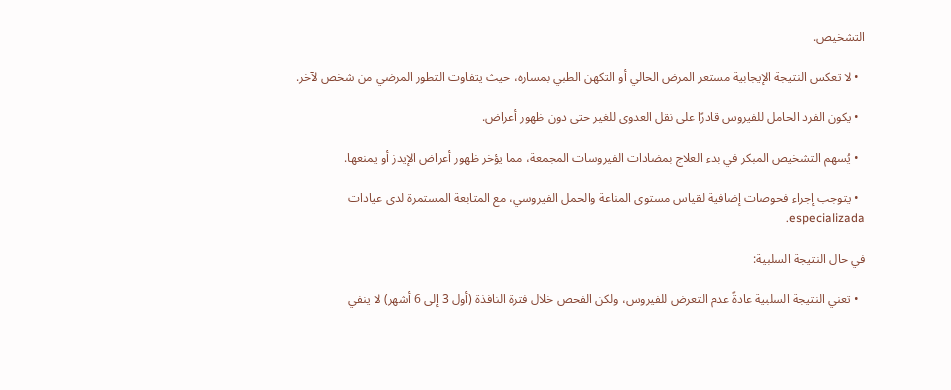التشخيص.

  • لا تعكس النتيجة الإيجابية مستعر المرض الحالي أو التكهن الطبي بمساره، حيث يتفاوت التطور المرضي من شخص لآخر.

  • يكون الفرد الحامل للفيروس قادرًا على نقل العدوى للغير حتى دون ظهور أعراض.

  • يُسهم التشخيص المبكر في بدء العلاج بمضادات الفيروسات المجمعة، مما يؤخر ظهور أعراض الإيدز أو يمنعها.

  • يتوجب إجراء فحوصات إضافية لقياس مستوى المناعة والحمل الفيروسي، مع المتابعة المستمرة لدى عيادات especializada.

في حال النتيجة السلبية:

  • تعني النتيجة السلبية عادةً عدم التعرض للفيروس، ولكن الفحص خلال فترة النافذة (أول 3 إلى 6 أشهر) لا ينفي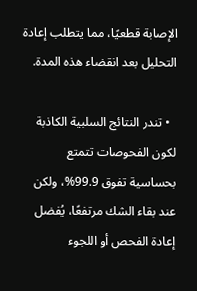الإصابة قطعيًا، مما يتطلب إعادة التحليل بعد انقضاء هذه المدة.

  • تندر النتائج السلبية الكاذبة لكون الفحوصات تتمتع بحساسية تفوق 99.9%، ولكن عند بقاء الشك مرتفعًا، يُفضل إعادة الفحص أو اللجوء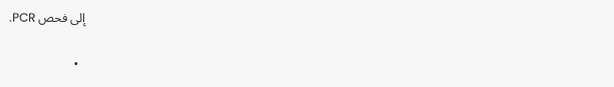إلى فحص PCR.

  •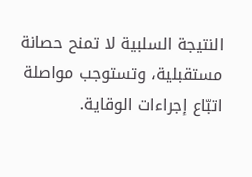النتيجة السلبية لا تمنح حصانة مستقبلية، وتستوجب مواصلة اتبّاع إجراءات الوقاية.